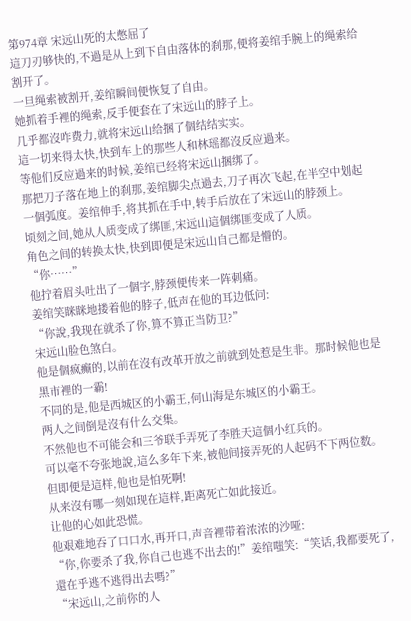第974章 宋远山死的太憋屈了
這刀刃够快的,不過是从上到下自由落体的刹那,便将姜绾手腕上的绳索给割开了。
一旦绳索被割开,姜绾瞬间便恢复了自由。
她抓着手裡的绳索,反手便套在了宋远山的脖子上。
几乎都沒咋费力,就将宋远山给捆了個结结实实。
這一切来得太快,快到车上的那些人和林瑶都沒反应過来。
等他们反应過来的时候,姜绾已经将宋远山捆绑了。
那把刀子落在地上的刹那,姜绾脚尖点過去,刀子再次飞起,在半空中划起一個弧度。姜绾伸手,将其抓在手中,转手后放在了宋远山的脖颈上。
顷刻之间,她从人质变成了绑匪,宋远山這個绑匪变成了人质。
角色之间的转换太快,快到即便是宋远山自己都是懵的。
“你……”
他拧着眉头吐出了一個字,脖颈便传来一阵刺痛。
姜绾笑眯眯地搂着他的脖子,低声在他的耳边低问:
“你說,我现在就杀了你,算不算正当防卫?”
宋远山脸色煞白。
他是個疯癫的,以前在沒有改革开放之前就到处惹是生非。那时候他也是黑市裡的一霸!
不同的是,他是西城区的小霸王,何山海是东城区的小霸王。
两人之间倒是沒有什么交集。
不然他也不可能会和三爷联手弄死了李胜天這個小红兵的。
可以毫不夸张地說,這么多年下来,被他间接弄死的人起码不下两位数。
但即便是這样,他也是怕死啊!
从来沒有哪一刻如现在這样,距离死亡如此接近。
让他的心如此恐慌。
他艰难地吞了口口水,再开口,声音裡带着浓浓的沙哑:
“你,你要杀了我,你自己也逃不出去的!”姜绾嗤笑:“笑话,我都要死了,還在乎逃不逃得出去嗎?”
“宋远山,之前你的人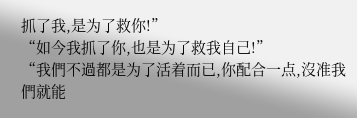抓了我,是为了救你!”
“如今我抓了你,也是为了救我自己!”
“我們不過都是为了活着而已,你配合一点,沒准我們就能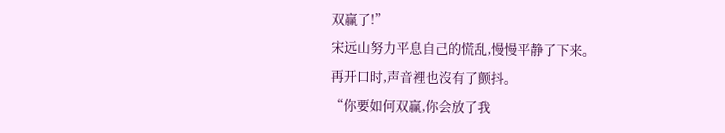双赢了!”
宋远山努力平息自己的慌乱,慢慢平静了下来。
再开口时,声音裡也沒有了颤抖。
“你要如何双赢,你会放了我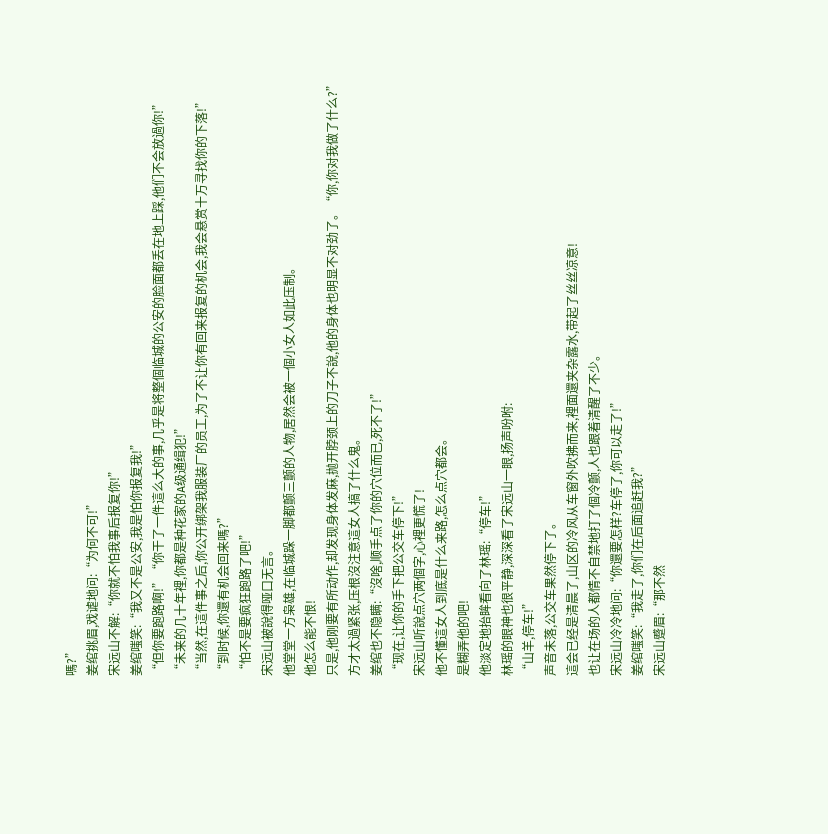嗎?”
姜绾挑眉,戏谑地问:“为何不可!”
宋远山不解:“你就不怕我事后报复你!”
姜绾嗤笑:“我又不是公安,我是怕你报复我!”
“但你要跑路啊!”“你干了一件這么大的事,几乎是将整個临城的公安的脸面都丢在地上踩,他们不会放過你!”
“未来的几十年裡,你都是种花家的A级通缉犯!”
“当然,在這件事之后,你公开绑架我服装厂的员工,为了不让你有回来报复的机会,我会悬赏十万寻找你的下落!”
“到时候,你還有机会回来嗎?”
“怕不是要疯狂跑路了吧!”
宋远山被說得哑口无言。
他堂堂一方枭雄,在临城跺一脚都颤三颤的人物,居然会被一個小女人如此压制。
他怎么能不恨!
只是,他刚要有所动作,却发现身体发麻,抛开脖颈上的刀子不說,他的身体也明显不对劲了。“你,你对我做了什么?”
方才太過紧张,压根沒注意這女人搞了什么鬼。
姜绾也不隐瞒:“沒啥,顺手点了你的穴位而已,死不了!”
“现在,让你的手下把公交车停下!”
宋远山听說点穴两個字,心裡更慌了!
他不懂這女人到底是什么来路,怎么点穴都会。
是糊弄他的吧!
他淡定地抬眸看向了林瑶:“停车!”
林瑶的眼神也很平静,深深看了宋远山一眼,扬声吩咐:
“山羊,停车!”
声音未落,公交车果然停下了。
這会已经是清晨了,山区的冷风从车窗外吹拂而来,裡面還夹杂露水,带起了丝丝凉意!
也让在场的人都情不自禁地打了個冷颤,人也跟着清醒了不少。
宋远山冷冷地问:“你還要怎样?车停了,你可以走了!”
姜绾嗤笑:“我走了,你们在后面追赶我?”
宋远山蹙眉:“那不然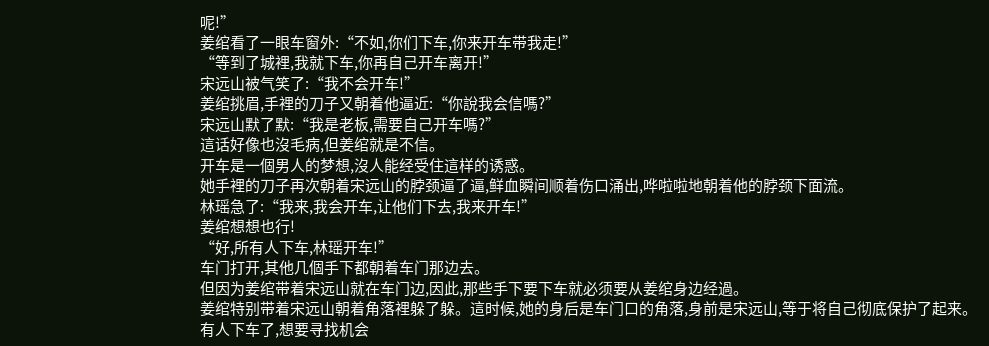呢!”
姜绾看了一眼车窗外:“不如,你们下车,你来开车带我走!”
“等到了城裡,我就下车,你再自己开车离开!”
宋远山被气笑了:“我不会开车!”
姜绾挑眉,手裡的刀子又朝着他逼近:“你說我会信嗎?”
宋远山默了默:“我是老板,需要自己开车嗎?”
這话好像也沒毛病,但姜绾就是不信。
开车是一個男人的梦想,沒人能经受住這样的诱惑。
她手裡的刀子再次朝着宋远山的脖颈逼了逼,鲜血瞬间顺着伤口涌出,哗啦啦地朝着他的脖颈下面流。
林瑶急了:“我来,我会开车,让他们下去,我来开车!”
姜绾想想也行!
“好,所有人下车,林瑶开车!”
车门打开,其他几個手下都朝着车门那边去。
但因为姜绾带着宋远山就在车门边,因此,那些手下要下车就必须要从姜绾身边经過。
姜绾特别带着宋远山朝着角落裡躲了躲。這时候,她的身后是车门口的角落,身前是宋远山,等于将自己彻底保护了起来。
有人下车了,想要寻找机会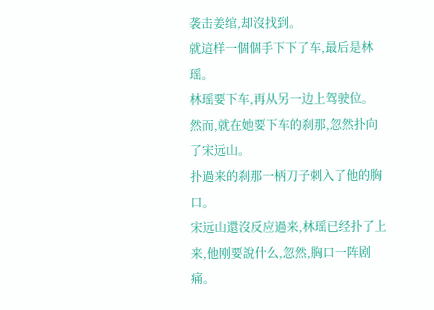袭击姜绾,却沒找到。
就這样一個個手下下了车,最后是林瑶。
林瑶要下车,再从另一边上驾驶位。
然而,就在她要下车的刹那,忽然扑向了宋远山。
扑過来的刹那一柄刀子刺入了他的胸口。
宋远山還沒反应過来,林瑶已经扑了上来,他刚要說什么,忽然,胸口一阵剧痛。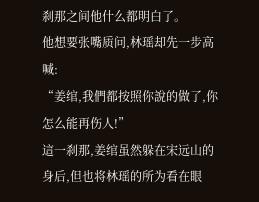刹那之间他什么都明白了。
他想要张嘴质问,林瑶却先一步高喊:
“姜绾,我們都按照你說的做了,你怎么能再伤人!”
這一刹那,姜绾虽然躲在宋远山的身后,但也将林瑶的所为看在眼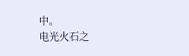中。
电光火石之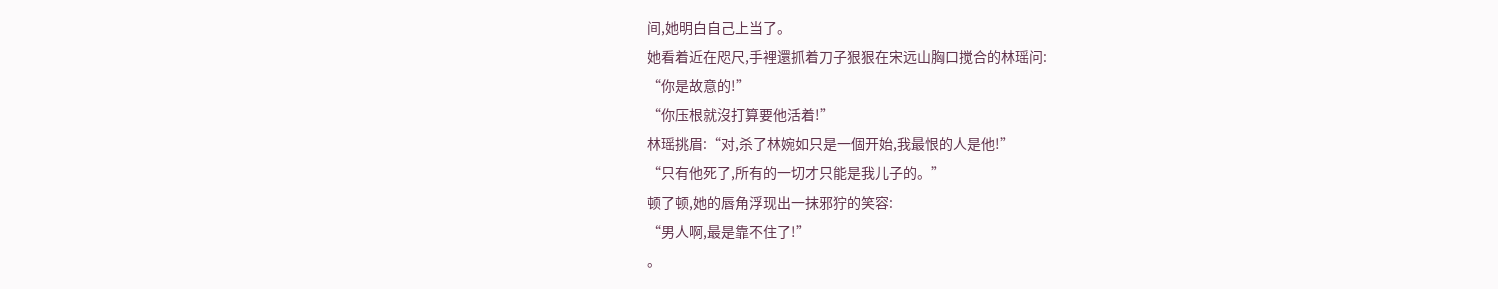间,她明白自己上当了。
她看着近在咫尺,手裡還抓着刀子狠狠在宋远山胸口搅合的林瑶问:
“你是故意的!”
“你压根就沒打算要他活着!”
林瑶挑眉:“对,杀了林婉如只是一個开始,我最恨的人是他!”
“只有他死了,所有的一切才只能是我儿子的。”
顿了顿,她的唇角浮现出一抹邪狞的笑容:
“男人啊,最是靠不住了!”
。